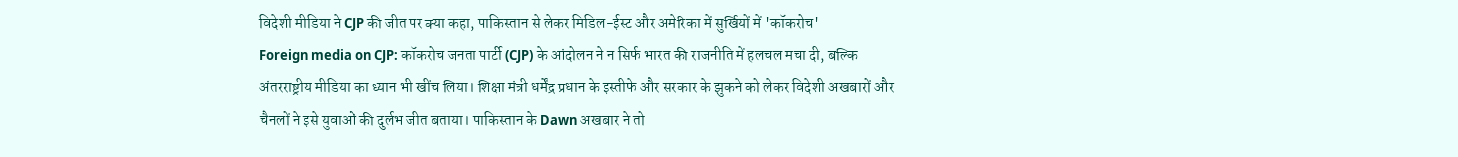विदेशी मीडिया ने CJP की जीत पर क्या कहा, पाकिस्तान से लेकर मिडिल-ईस्ट और अमेरिका में सुर्खियों में 'कॉकरोच'
Foreign media on CJP: कॉकरोच जनता पार्टी (CJP) के आंदोलन ने न सिर्फ भारत की राजनीति में हलचल मचा दी, बल्कि अंतरराष्ट्रीय मीडिया का ध्यान भी खींच लिया। शिक्षा मंत्री धर्मेंद्र प्रधान के इस्तीफे और सरकार के झुकने को लेकर विदेशी अखबारों और चैनलों ने इसे युवाओं की दुर्लभ जीत बताया। पाकिस्तान के Dawn अखबार ने तो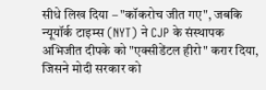सीधे लिख दिया – "कॉकरोच जीत गए", जबकि न्यूयॉर्क टाइम्स (NYT) ने CJP के संस्थापक अभिजीत दीपके को "एक्सीडेंटल हीरो" करार दिया, जिसने मोदी सरकार को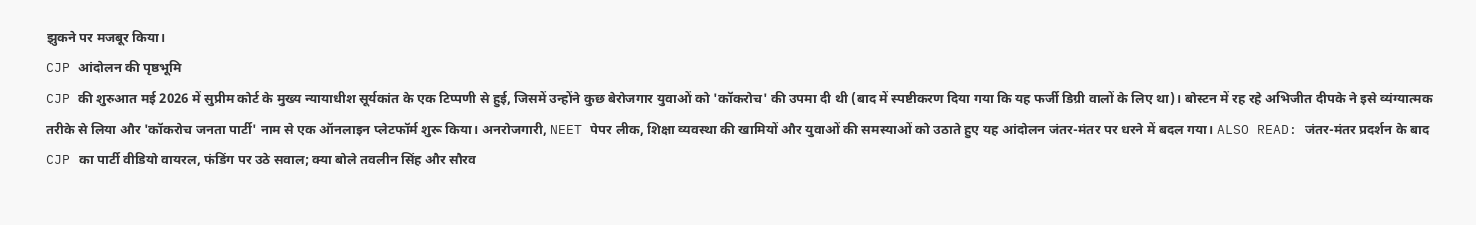झुकने पर मजबूर किया।
CJP आंदोलन की पृष्ठभूमि
CJP की शुरुआत मई 2026 में सुप्रीम कोर्ट के मुख्य न्यायाधीश सूर्यकांत के एक टिप्पणी से हुई, जिसमें उन्होंने कुछ बेरोजगार युवाओं को 'कॉकरोच' की उपमा दी थी (बाद में स्पष्टीकरण दिया गया कि यह फर्जी डिग्री वालों के लिए था)। बोस्टन में रह रहे अभिजीत दीपके ने इसे व्यंग्यात्मक तरीके से लिया और 'कॉकरोच जनता पार्टी' नाम से एक ऑनलाइन प्लेटफॉर्म शुरू किया। अनरोजगारी, NEET पेपर लीक, शिक्षा व्यवस्था की खामियों और युवाओं की समस्याओं को उठाते हुए यह आंदोलन जंतर-मंतर पर धरने में बदल गया। ALSO READ: जंतर-मंतर प्रदर्शन के बाद CJP का पार्टी वीडियो वायरल, फंडिंग पर उठे सवाल; क्या बोले तवलीन सिंह और सौरव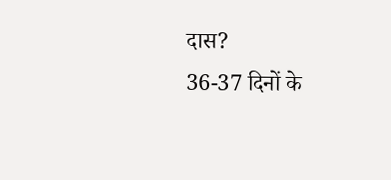दास?
36-37 दिनों के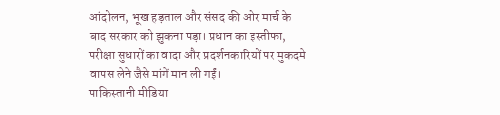आंदोलन, भूख हड़ताल और संसद की ओर मार्च के बाद सरकार को झुकना पड़ा। प्रधान का इस्तीफा, परीक्षा सुधारों का वादा और प्रदर्शनकारियों पर मुकदमे वापस लेने जैसे मांगें मान ली गईं।
पाकिस्तानी मीडिया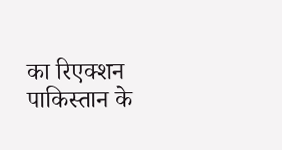का रिएक्शन
पाकिस्तान के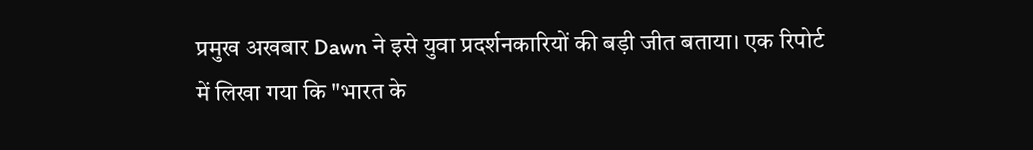प्रमुख अखबार Dawn ने इसे युवा प्रदर्शनकारियों की बड़ी जीत बताया। एक रिपोर्ट में लिखा गया कि "भारत के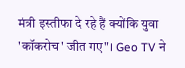मंत्री इस्तीफा दे रहे हैं क्योंकि युवा 'कॉकरोच' जीत गए"। Geo TV ने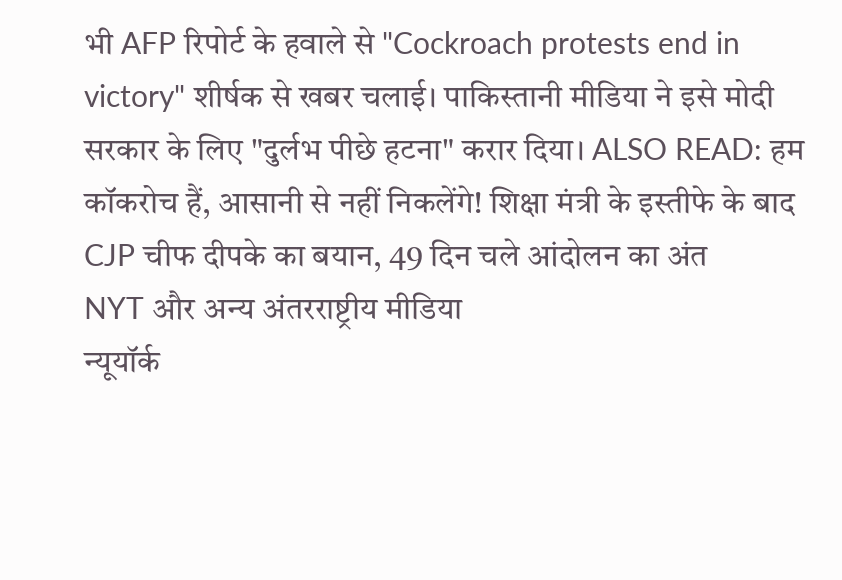भी AFP रिपोर्ट के हवाले से "Cockroach protests end in victory" शीर्षक से खबर चलाई। पाकिस्तानी मीडिया ने इसे मोदी सरकार के लिए "दुर्लभ पीछे हटना" करार दिया। ALSO READ: हम कॉकरोच हैं, आसानी से नहीं निकलेंगे! शिक्षा मंत्री के इस्तीफे के बाद CJP चीफ दीपके का बयान, 49 दिन चले आंदोलन का अंत
NYT और अन्य अंतरराष्ट्रीय मीडिया
न्यूयॉर्क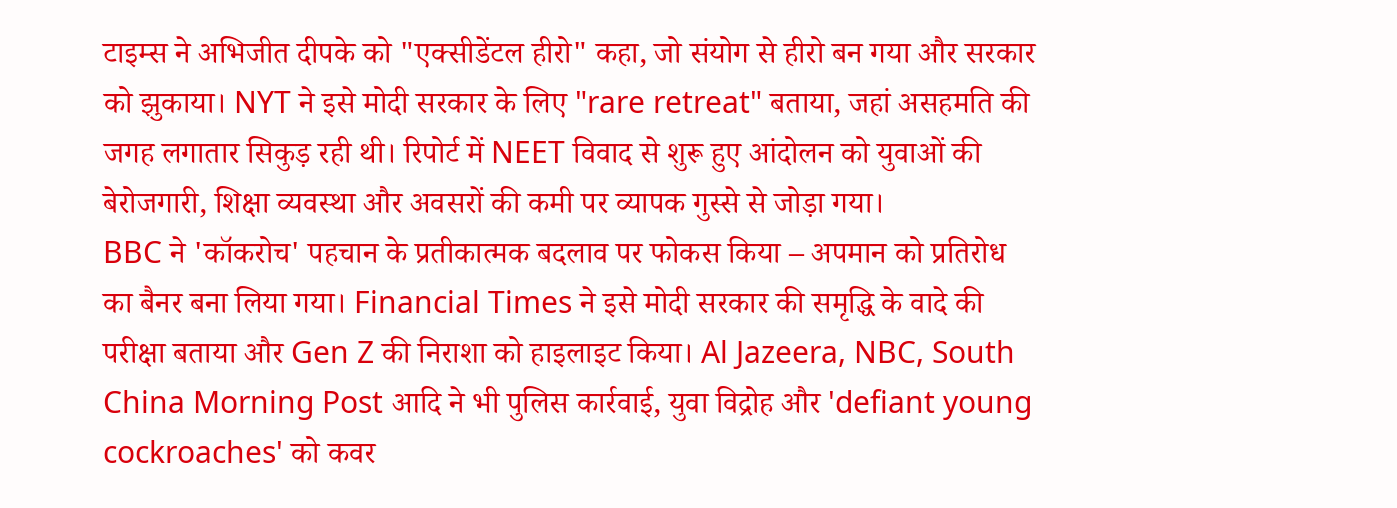टाइम्स ने अभिजीत दीपके को "एक्सीडेंटल हीरो" कहा, जो संयोग से हीरो बन गया और सरकार को झुकाया। NYT ने इसे मोदी सरकार के लिए "rare retreat" बताया, जहां असहमति की जगह लगातार सिकुड़ रही थी। रिपोर्ट में NEET विवाद से शुरू हुए आंदोलन को युवाओं की बेरोजगारी, शिक्षा व्यवस्था और अवसरों की कमी पर व्यापक गुस्से से जोड़ा गया।
BBC ने 'कॉकरोच' पहचान के प्रतीकात्मक बदलाव पर फोकस किया – अपमान को प्रतिरोध का बैनर बना लिया गया। Financial Times ने इसे मोदी सरकार की समृद्धि के वादे की परीक्षा बताया और Gen Z की निराशा को हाइलाइट किया। Al Jazeera, NBC, South China Morning Post आदि ने भी पुलिस कार्रवाई, युवा विद्रोह और 'defiant young cockroaches' को कवर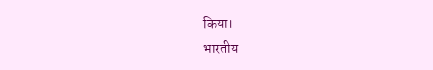किया।
भारतीय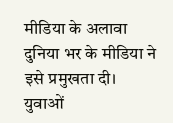मीडिया के अलावा दुनिया भर के मीडिया ने इसे प्रमुखता दी। युवाओं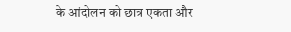के आंदोलन को छात्र एकता और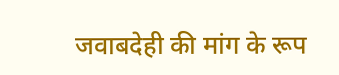जवाबदेही की मांग के रूप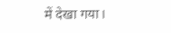में देखा गया।